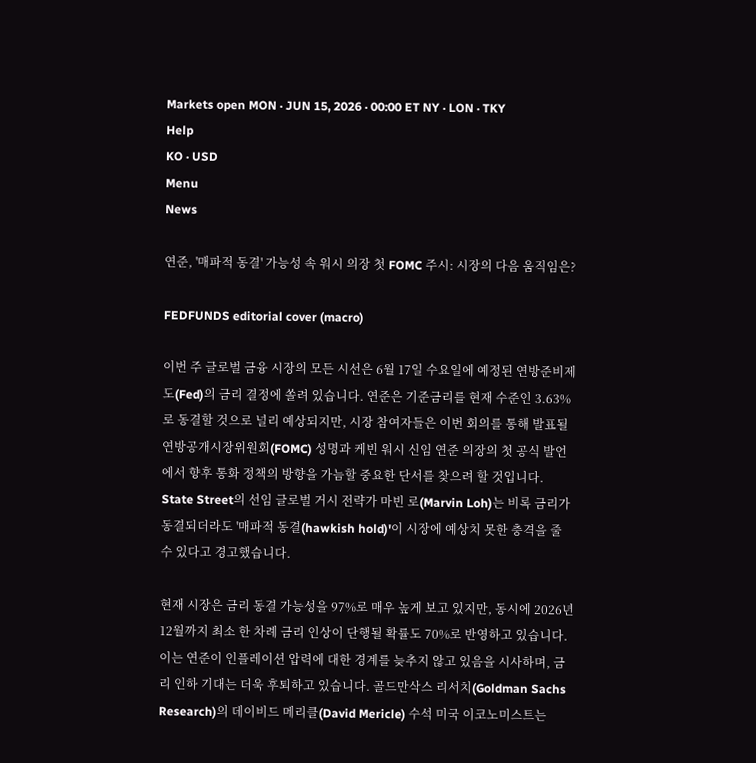Markets open MON · JUN 15, 2026 · 00:00 ET NY · LON · TKY
Help
KO · USD
Menu
News

연준, '매파적 동결' 가능성 속 워시 의장 첫 FOMC 주시: 시장의 다음 움직임은?

FEDFUNDS editorial cover (macro)

이번 주 글로벌 금융 시장의 모든 시선은 6월 17일 수요일에 예정된 연방준비제도(Fed)의 금리 결정에 쏠려 있습니다. 연준은 기준금리를 현재 수준인 3.63%로 동결할 것으로 널리 예상되지만, 시장 참여자들은 이번 회의를 통해 발표될 연방공개시장위원회(FOMC) 성명과 케빈 워시 신임 연준 의장의 첫 공식 발언에서 향후 통화 정책의 방향을 가늠할 중요한 단서를 찾으려 할 것입니다. State Street의 선임 글로벌 거시 전략가 마빈 로(Marvin Loh)는 비록 금리가 동결되더라도 '매파적 동결(hawkish hold)'이 시장에 예상치 못한 충격을 줄 수 있다고 경고했습니다.

현재 시장은 금리 동결 가능성을 97%로 매우 높게 보고 있지만, 동시에 2026년 12월까지 최소 한 차례 금리 인상이 단행될 확률도 70%로 반영하고 있습니다. 이는 연준이 인플레이션 압력에 대한 경계를 늦추지 않고 있음을 시사하며, 금리 인하 기대는 더욱 후퇴하고 있습니다. 골드만삭스 리서치(Goldman Sachs Research)의 데이비드 메리클(David Mericle) 수석 미국 이코노미스트는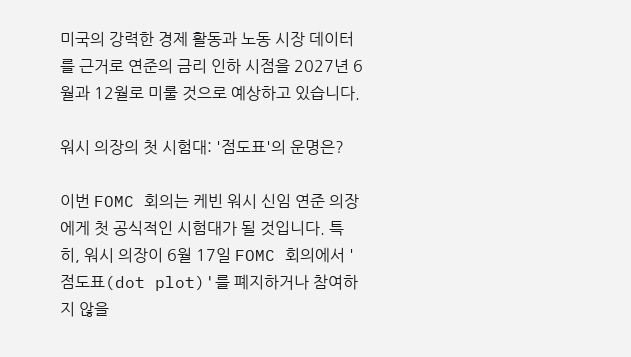미국의 강력한 경제 활동과 노동 시장 데이터를 근거로 연준의 금리 인하 시점을 2027년 6월과 12월로 미룰 것으로 예상하고 있습니다.

워시 의장의 첫 시험대: '점도표'의 운명은?

이번 FOMC 회의는 케빈 워시 신임 연준 의장에게 첫 공식적인 시험대가 될 것입니다. 특히, 워시 의장이 6월 17일 FOMC 회의에서 '점도표(dot plot)'를 폐지하거나 참여하지 않을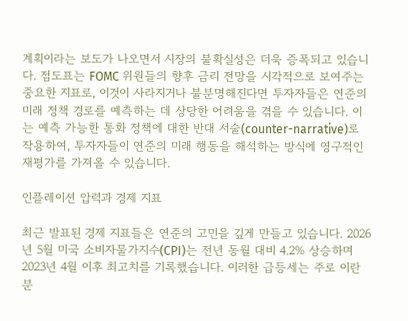계획이라는 보도가 나오면서 시장의 불확실성은 더욱 증폭되고 있습니다. 점도표는 FOMC 위원들의 향후 금리 전망을 시각적으로 보여주는 중요한 지표로, 이것이 사라지거나 불분명해진다면 투자자들은 연준의 미래 정책 경로를 예측하는 데 상당한 어려움을 겪을 수 있습니다. 이는 예측 가능한 통화 정책에 대한 반대 서술(counter-narrative)로 작용하여, 투자자들이 연준의 미래 행동을 해석하는 방식에 영구적인 재평가를 가져올 수 있습니다.

인플레이션 압력과 경제 지표

최근 발표된 경제 지표들은 연준의 고민을 깊게 만들고 있습니다. 2026년 5월 미국 소비자물가지수(CPI)는 전년 동월 대비 4.2% 상승하며 2023년 4월 이후 최고치를 기록했습니다. 이러한 급등세는 주로 이란 분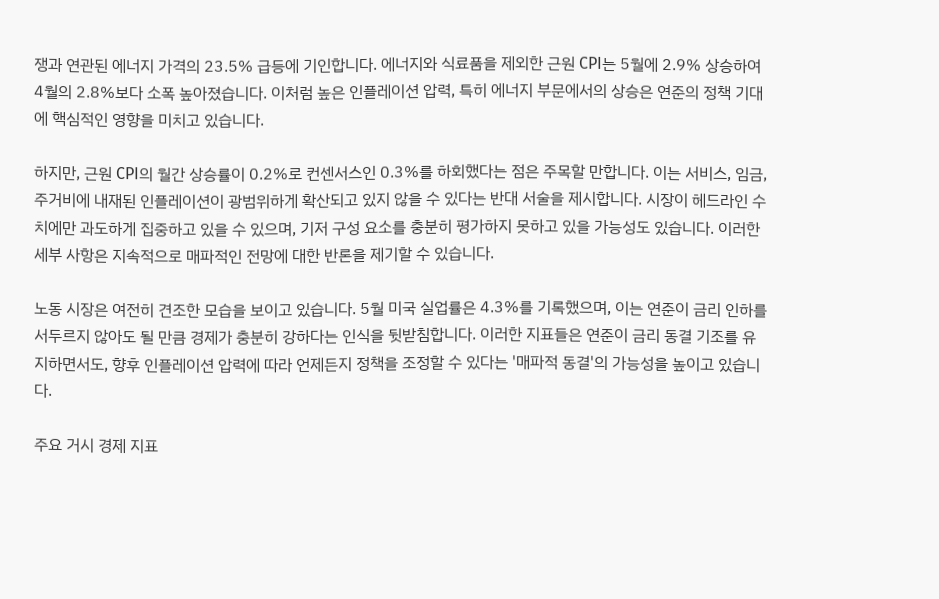쟁과 연관된 에너지 가격의 23.5% 급등에 기인합니다. 에너지와 식료품을 제외한 근원 CPI는 5월에 2.9% 상승하여 4월의 2.8%보다 소폭 높아졌습니다. 이처럼 높은 인플레이션 압력, 특히 에너지 부문에서의 상승은 연준의 정책 기대에 핵심적인 영향을 미치고 있습니다.

하지만, 근원 CPI의 월간 상승률이 0.2%로 컨센서스인 0.3%를 하회했다는 점은 주목할 만합니다. 이는 서비스, 임금, 주거비에 내재된 인플레이션이 광범위하게 확산되고 있지 않을 수 있다는 반대 서술을 제시합니다. 시장이 헤드라인 수치에만 과도하게 집중하고 있을 수 있으며, 기저 구성 요소를 충분히 평가하지 못하고 있을 가능성도 있습니다. 이러한 세부 사항은 지속적으로 매파적인 전망에 대한 반론을 제기할 수 있습니다.

노동 시장은 여전히 견조한 모습을 보이고 있습니다. 5월 미국 실업률은 4.3%를 기록했으며, 이는 연준이 금리 인하를 서두르지 않아도 될 만큼 경제가 충분히 강하다는 인식을 뒷받침합니다. 이러한 지표들은 연준이 금리 동결 기조를 유지하면서도, 향후 인플레이션 압력에 따라 언제든지 정책을 조정할 수 있다는 '매파적 동결'의 가능성을 높이고 있습니다.

주요 거시 경제 지표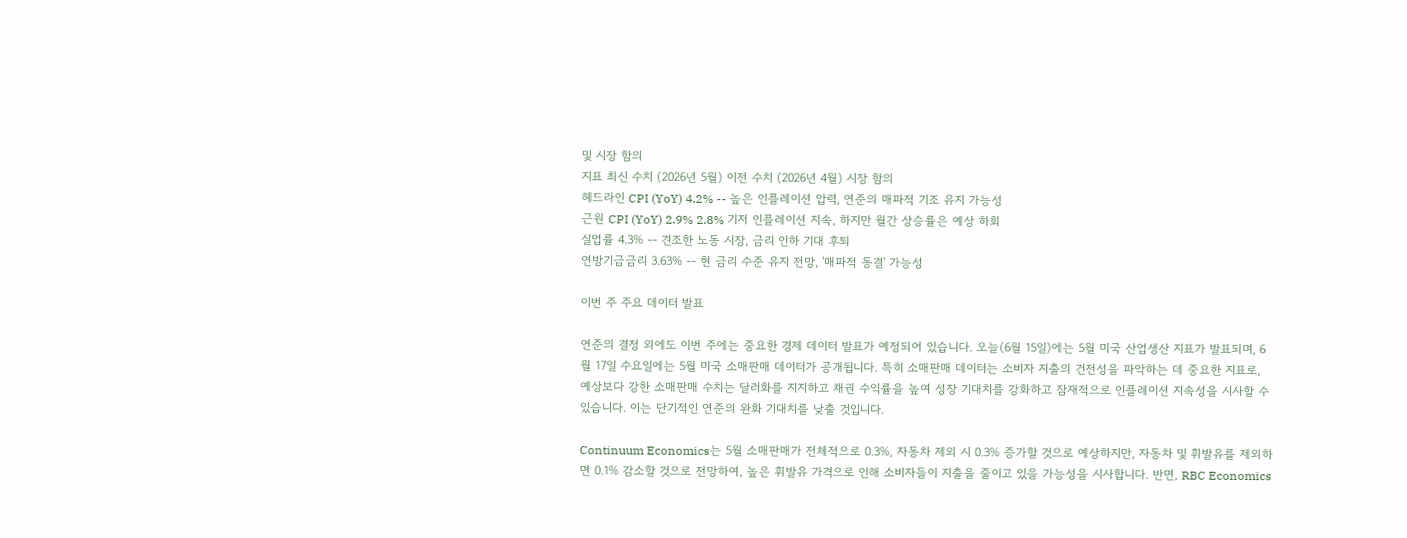및 시장 함의
지표 최신 수치 (2026년 5월) 이전 수치 (2026년 4월) 시장 함의
헤드라인 CPI (YoY) 4.2% -- 높은 인플레이션 압력, 연준의 매파적 기조 유지 가능성
근원 CPI (YoY) 2.9% 2.8% 기저 인플레이션 지속, 하지만 월간 상승률은 예상 하회
실업률 4.3% -- 견조한 노동 시장, 금리 인하 기대 후퇴
연방기금금리 3.63% -- 현 금리 수준 유지 전망, '매파적 동결' 가능성

이번 주 주요 데이터 발표

연준의 결정 외에도 이번 주에는 중요한 경제 데이터 발표가 예정되어 있습니다. 오늘(6월 15일)에는 5월 미국 산업생산 지표가 발표되며, 6월 17일 수요일에는 5월 미국 소매판매 데이터가 공개됩니다. 특히 소매판매 데이터는 소비자 지출의 건전성을 파악하는 데 중요한 지표로, 예상보다 강한 소매판매 수치는 달러화를 지지하고 채권 수익률을 높여 성장 기대치를 강화하고 잠재적으로 인플레이션 지속성을 시사할 수 있습니다. 이는 단기적인 연준의 완화 기대치를 낮출 것입니다.

Continuum Economics는 5월 소매판매가 전체적으로 0.3%, 자동차 제외 시 0.3% 증가할 것으로 예상하지만, 자동차 및 휘발유를 제외하면 0.1% 감소할 것으로 전망하여, 높은 휘발유 가격으로 인해 소비자들이 지출을 줄이고 있을 가능성을 시사합니다. 반면, RBC Economics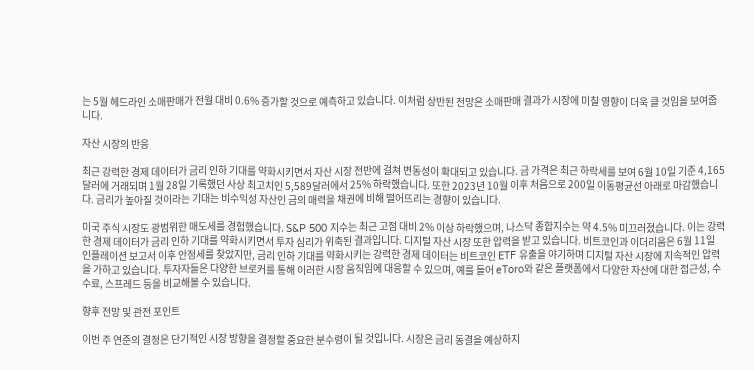는 5월 헤드라인 소매판매가 전월 대비 0.6% 증가할 것으로 예측하고 있습니다. 이처럼 상반된 전망은 소매판매 결과가 시장에 미칠 영향이 더욱 클 것임을 보여줍니다.

자산 시장의 반응

최근 강력한 경제 데이터가 금리 인하 기대를 약화시키면서 자산 시장 전반에 걸쳐 변동성이 확대되고 있습니다. 금 가격은 최근 하락세를 보여 6월 10일 기준 4,165달러에 거래되며 1월 28일 기록했던 사상 최고치인 5,589달러에서 25% 하락했습니다. 또한 2023년 10월 이후 처음으로 200일 이동평균선 아래로 마감했습니다. 금리가 높아질 것이라는 기대는 비수익성 자산인 금의 매력을 채권에 비해 떨어뜨리는 경향이 있습니다.

미국 주식 시장도 광범위한 매도세를 경험했습니다. S&P 500 지수는 최근 고점 대비 2% 이상 하락했으며, 나스닥 종합지수는 약 4.5% 미끄러졌습니다. 이는 강력한 경제 데이터가 금리 인하 기대를 약화시키면서 투자 심리가 위축된 결과입니다. 디지털 자산 시장 또한 압력을 받고 있습니다. 비트코인과 이더리움은 6월 11일 인플레이션 보고서 이후 안정세를 찾았지만, 금리 인하 기대를 약화시키는 강력한 경제 데이터는 비트코인 ETF 유출을 야기하며 디지털 자산 시장에 지속적인 압력을 가하고 있습니다. 투자자들은 다양한 브로커를 통해 이러한 시장 움직임에 대응할 수 있으며, 예를 들어 eToro와 같은 플랫폼에서 다양한 자산에 대한 접근성, 수수료, 스프레드 등을 비교해볼 수 있습니다.

향후 전망 및 관전 포인트

이번 주 연준의 결정은 단기적인 시장 방향을 결정할 중요한 분수령이 될 것입니다. 시장은 금리 동결을 예상하지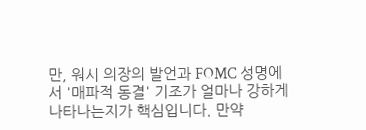만, 워시 의장의 발언과 FOMC 성명에서 '매파적 동결' 기조가 얼마나 강하게 나타나는지가 핵심입니다. 만약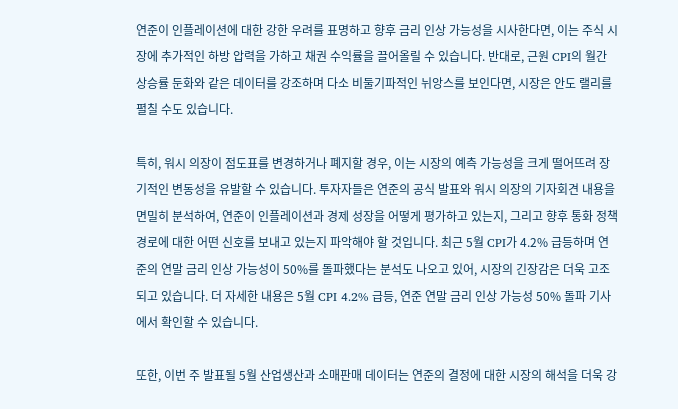연준이 인플레이션에 대한 강한 우려를 표명하고 향후 금리 인상 가능성을 시사한다면, 이는 주식 시장에 추가적인 하방 압력을 가하고 채권 수익률을 끌어올릴 수 있습니다. 반대로, 근원 CPI의 월간 상승률 둔화와 같은 데이터를 강조하며 다소 비둘기파적인 뉘앙스를 보인다면, 시장은 안도 랠리를 펼칠 수도 있습니다.

특히, 워시 의장이 점도표를 변경하거나 폐지할 경우, 이는 시장의 예측 가능성을 크게 떨어뜨려 장기적인 변동성을 유발할 수 있습니다. 투자자들은 연준의 공식 발표와 워시 의장의 기자회견 내용을 면밀히 분석하여, 연준이 인플레이션과 경제 성장을 어떻게 평가하고 있는지, 그리고 향후 통화 정책 경로에 대한 어떤 신호를 보내고 있는지 파악해야 할 것입니다. 최근 5월 CPI가 4.2% 급등하며 연준의 연말 금리 인상 가능성이 50%를 돌파했다는 분석도 나오고 있어, 시장의 긴장감은 더욱 고조되고 있습니다. 더 자세한 내용은 5월 CPI 4.2% 급등, 연준 연말 금리 인상 가능성 50% 돌파 기사에서 확인할 수 있습니다.

또한, 이번 주 발표될 5월 산업생산과 소매판매 데이터는 연준의 결정에 대한 시장의 해석을 더욱 강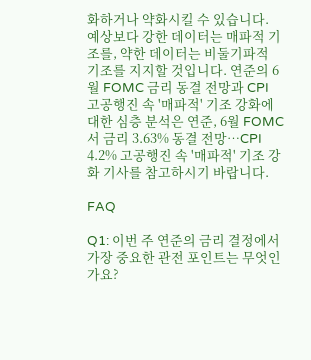화하거나 약화시킬 수 있습니다. 예상보다 강한 데이터는 매파적 기조를, 약한 데이터는 비둘기파적 기조를 지지할 것입니다. 연준의 6월 FOMC 금리 동결 전망과 CPI 고공행진 속 '매파적' 기조 강화에 대한 심층 분석은 연준, 6월 FOMC서 금리 3.63% 동결 전망…CPI 4.2% 고공행진 속 '매파적' 기조 강화 기사를 참고하시기 바랍니다.

FAQ

Q1: 이번 주 연준의 금리 결정에서 가장 중요한 관전 포인트는 무엇인가요?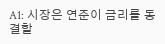A1: 시장은 연준이 금리를 동결할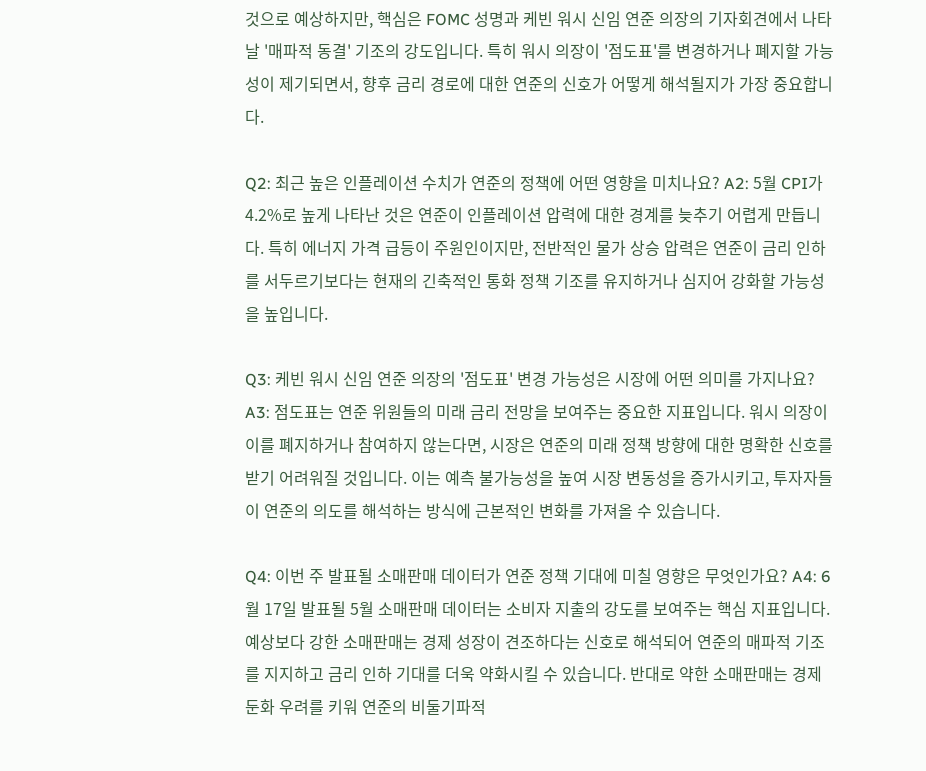것으로 예상하지만, 핵심은 FOMC 성명과 케빈 워시 신임 연준 의장의 기자회견에서 나타날 '매파적 동결' 기조의 강도입니다. 특히 워시 의장이 '점도표'를 변경하거나 폐지할 가능성이 제기되면서, 향후 금리 경로에 대한 연준의 신호가 어떻게 해석될지가 가장 중요합니다.

Q2: 최근 높은 인플레이션 수치가 연준의 정책에 어떤 영향을 미치나요? A2: 5월 CPI가 4.2%로 높게 나타난 것은 연준이 인플레이션 압력에 대한 경계를 늦추기 어렵게 만듭니다. 특히 에너지 가격 급등이 주원인이지만, 전반적인 물가 상승 압력은 연준이 금리 인하를 서두르기보다는 현재의 긴축적인 통화 정책 기조를 유지하거나 심지어 강화할 가능성을 높입니다.

Q3: 케빈 워시 신임 연준 의장의 '점도표' 변경 가능성은 시장에 어떤 의미를 가지나요? A3: 점도표는 연준 위원들의 미래 금리 전망을 보여주는 중요한 지표입니다. 워시 의장이 이를 폐지하거나 참여하지 않는다면, 시장은 연준의 미래 정책 방향에 대한 명확한 신호를 받기 어려워질 것입니다. 이는 예측 불가능성을 높여 시장 변동성을 증가시키고, 투자자들이 연준의 의도를 해석하는 방식에 근본적인 변화를 가져올 수 있습니다.

Q4: 이번 주 발표될 소매판매 데이터가 연준 정책 기대에 미칠 영향은 무엇인가요? A4: 6월 17일 발표될 5월 소매판매 데이터는 소비자 지출의 강도를 보여주는 핵심 지표입니다. 예상보다 강한 소매판매는 경제 성장이 견조하다는 신호로 해석되어 연준의 매파적 기조를 지지하고 금리 인하 기대를 더욱 약화시킬 수 있습니다. 반대로 약한 소매판매는 경제 둔화 우려를 키워 연준의 비둘기파적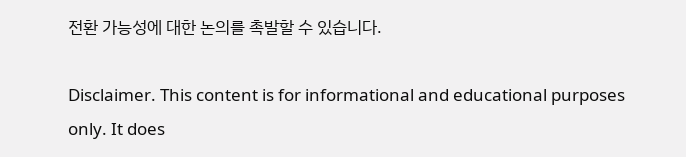전환 가능성에 대한 논의를 촉발할 수 있습니다.

Disclaimer. This content is for informational and educational purposes only. It does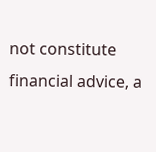not constitute financial advice, a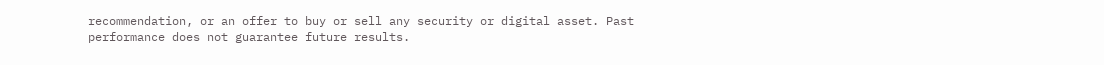recommendation, or an offer to buy or sell any security or digital asset. Past performance does not guarantee future results.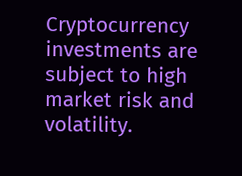Cryptocurrency investments are subject to high market risk and volatility.